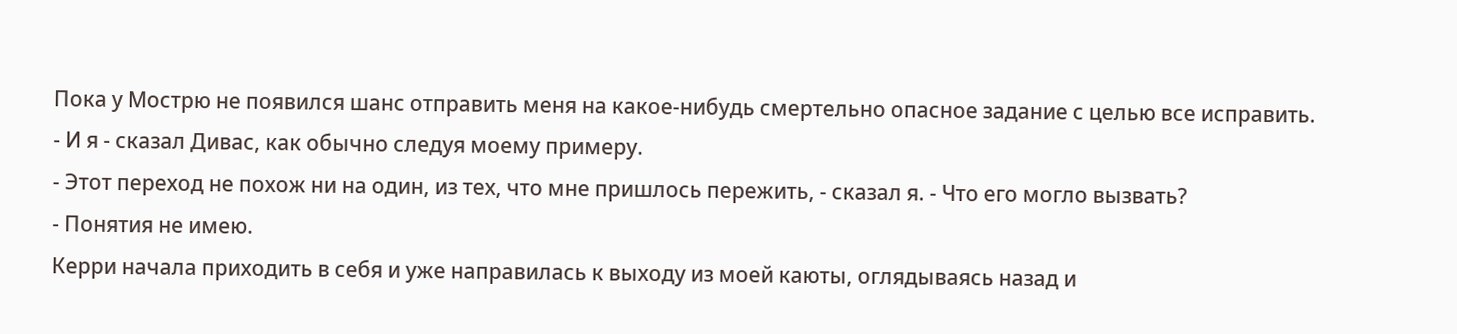Пока у Мострю не появился шанс отправить меня на какое-нибудь смертельно опасное задание с целью все исправить.
- И я - сказал Дивас, как обычно следуя моему примеру.
- Этот переход не похож ни на один, из тех, что мне пришлось пережить, - сказал я. - Что его могло вызвать?
- Понятия не имею.
Керри начала приходить в себя и уже направилась к выходу из моей каюты, оглядываясь назад и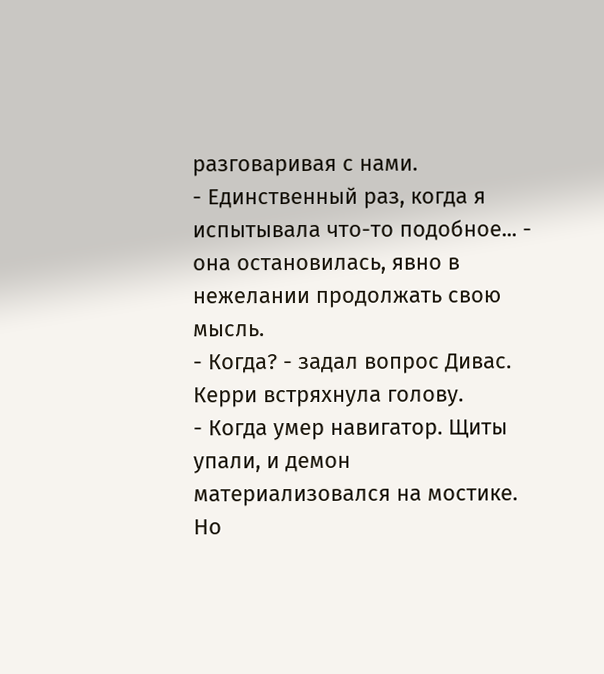разговаривая с нами.
- Единственный раз, когда я испытывала что-то подобное... - она остановилась, явно в нежелании продолжать свою мысль.
- Когда? - задал вопрос Дивас.
Керри встряхнула голову.
- Когда умер навигатор. Щиты упали, и демон материализовался на мостике. Но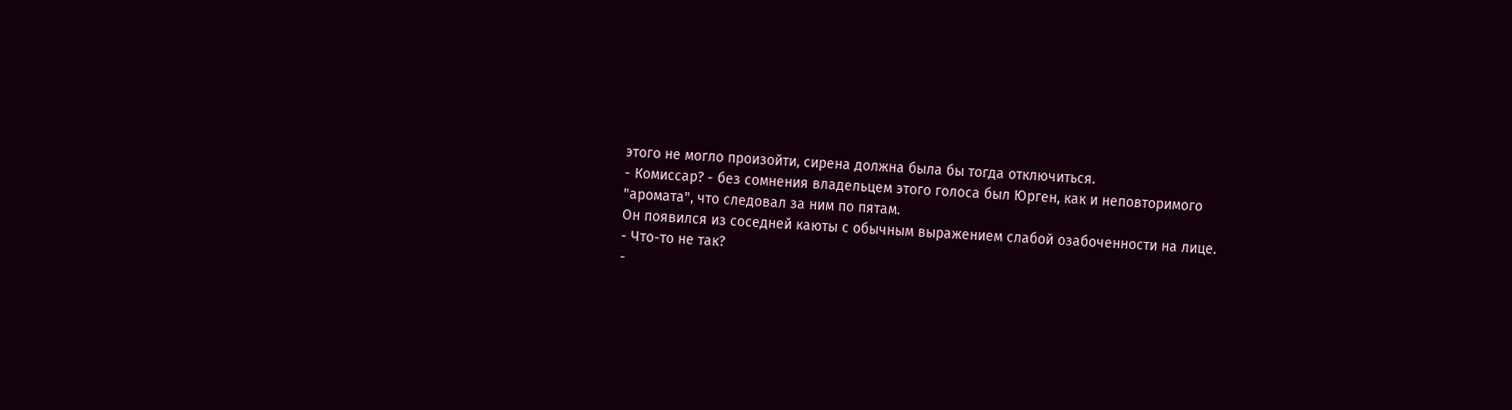этого не могло произойти, сирена должна была бы тогда отключиться.
- Комиссар? - без сомнения владельцем этого голоса был Юрген, как и неповторимого "аромата", что следовал за ним по пятам.
Он появился из соседней каюты с обычным выражением слабой озабоченности на лице.
- Что-то не так?
-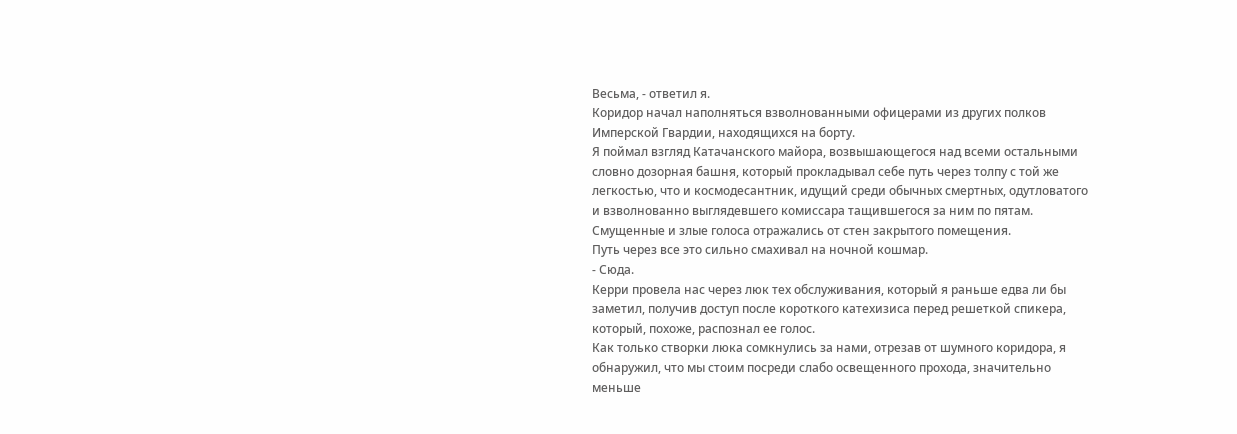Весьма, - ответил я.
Коридор начал наполняться взволнованными офицерами из других полков Имперской Гвардии, находящихся на борту.
Я поймал взгляд Катачанского майора, возвышающегося над всеми остальными словно дозорная башня, который прокладывал себе путь через толпу с той же легкостью, что и космодесантник, идущий среди обычных смертных, одутловатого и взволнованно выглядевшего комиссара тащившегося за ним по пятам.
Смущенные и злые голоса отражались от стен закрытого помещения.
Путь через все это сильно смахивал на ночной кошмар.
- Сюда.
Керри провела нас через люк тех обслуживания, который я раньше едва ли бы заметил, получив доступ после короткого катехизиса перед решеткой спикера, который, похоже, распознал ее голос.
Как только створки люка сомкнулись за нами, отрезав от шумного коридора, я обнаружил, что мы стоим посреди слабо освещенного прохода, значительно меньше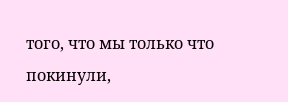того, что мы только что покинули,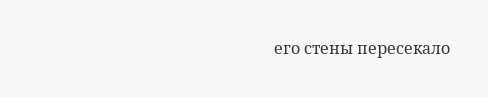его стены пересекало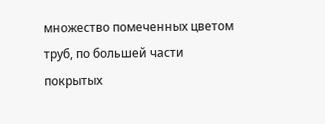множество помеченных цветом труб, по большей части покрытых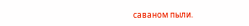саваном пыли.